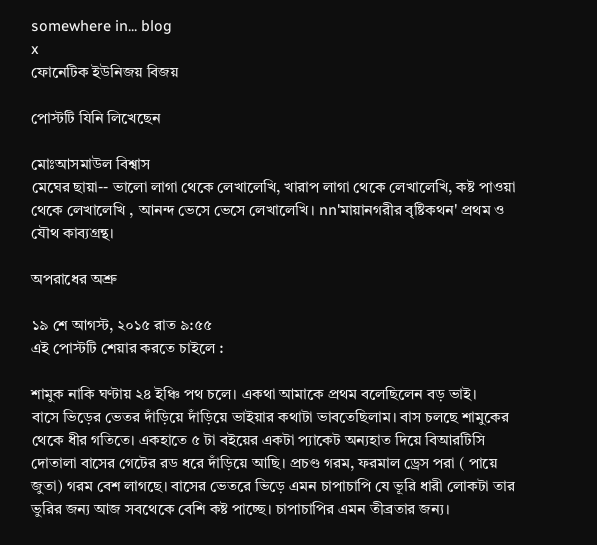somewhere in... blog
x
ফোনেটিক ইউনিজয় বিজয়

পোস্টটি যিনি লিখেছেন

মোঃআসমাউল বিশ্বাস
মেঘের ছায়া-- ভালো লাগা থেকে লেখালেখি, খারাপ লাগা থেকে লেখালেখি, কষ্ট পাওয়া থেকে লেখালেখি , আনন্দ ভেসে ভেসে লেখালেখি। nn'মায়ানগরীর বৃষ্টিকথন' প্রথম ও যৌথ কাব্যগ্রন্থ।

অপরাধের অশ্রু

১৯ শে আগস্ট, ২০১৫ রাত ৯:৫৫
এই পোস্টটি শেয়ার করতে চাইলে :

শামুক নাকি ঘণ্টায় ২৪ ইঞ্চি পথ চলে। একথা আমাকে প্রথম বলেছিলেন বড় ভাই।
বাসে ভিড়ের ভেতর দাঁড়িয়ে দাঁড়িয়ে ভাইয়ার কথাটা ভাবতেছিলাম। বাস চলছে শামুকের থেকে ধীর গতিতে। একহাতে ৫ টা বইয়ের একটা প্যাকেট অন্যহাত দিয়ে বিআরটিসি দোতালা বাসের গেটের রড ধরে দাঁড়িয়ে আছি। প্রচণ্ড গরম, ফরমাল ড্রেস পরা ( পায়ে জুতা) গরম বেশ লাগছে। বাসের ভেতরে ভিড়ে এমন চাপাচাপি যে ভূরি ধারী লোকটা তার ভুরির জন্য আজ সবথেকে বেশি কষ্ট পাচ্ছে। চাপাচাপির এমন তীব্রতার জন্য।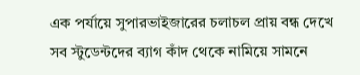এক পর্যায়ে সুপারভাইজারের চলাচল প্রায় বন্ধ দেখে সব স্টুডেন্টদের ব্যাগ কাঁদ থেকে নামিয়ে সামনে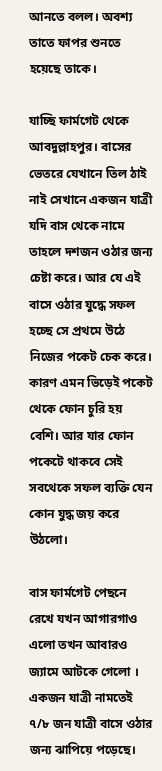আনতে বলল। অবশ্য তাতে ফাপর শুনতে হয়েছে তাকে।

যাচ্ছি ফার্মগেট থেকে আবদুল্লাহপুর। বাসের ভেতরে যেখানে তিল ঠাই নাই সেখানে একজন যাত্রী যদি বাস থেকে নামে তাহলে দশজন ওঠার জন্য চেষ্টা করে। আর যে এই বাসে ওঠার যুদ্ধে সফল হচ্ছে সে প্রথমে উঠে নিজের পকেট চেক করে। কারণ এমন ভিড়েই পকেট থেকে ফোন চুরি হয় বেশি। আর যার ফোন পকেটে থাকবে সেই সবথেকে সফল ব্যক্তি যেন কোন যুদ্ধ জয় করে উঠলো।

বাস ফার্মগেট পেছনে রেখে যখন আগারগাও এলো তখন আবারও জ্যামে আটকে গেলো । একজন যাত্রী নামতেই ৭/৮ জন যাত্রী বাসে ওঠার জন্য ঝাপিয়ে পড়েছে।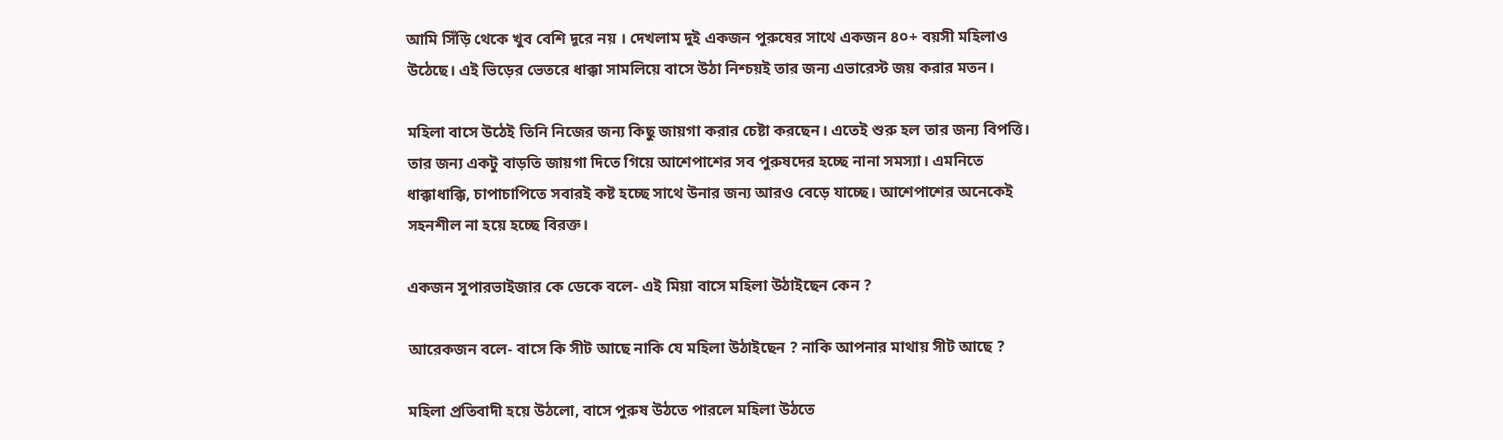আমি সিঁড়ি থেকে খুব বেশি দূরে নয় । দেখলাম দুই একজন পুরুষের সাথে একজন ৪০+ বয়সী মহিলাও উঠেছে। এই ভিড়ের ভেতরে ধাক্কা সামলিয়ে বাসে উঠা নিশ্চয়ই তার জন্য এভারেস্ট জয় করার মতন।

মহিলা বাসে উঠেই তিনি নিজের জন্য কিছু জায়গা করার চেষ্টা করছেন। এতেই শুরু হল তার জন্য বিপত্তি। তার জন্য একটু বাড়তি জায়গা দিতে গিয়ে আশেপাশের সব পুরুষদের হচ্ছে নানা সমস্যা। এমনিতে ধাক্কাধাক্কি, চাপাচাপিতে সবারই কষ্ট হচ্ছে সাথে উনার জন্য আরও বেড়ে যাচ্ছে। আশেপাশের অনেকেই সহনশীল না হয়ে হচ্ছে বিরক্ত।

একজন সুপারভাইজার কে ডেকে বলে- এই মিয়া বাসে মহিলা উঠাইছেন কেন ?

আরেকজন বলে- বাসে কি সীট আছে নাকি যে মহিলা উঠাইছেন ? নাকি আপনার মাথায় সীট আছে ?

মহিলা প্রতিবাদী হয়ে উঠলো, বাসে পুরুষ উঠতে পারলে মহিলা উঠতে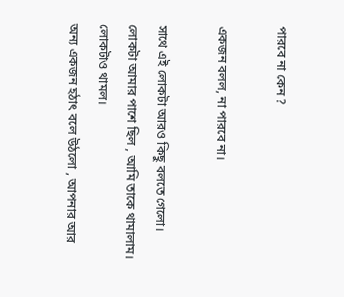পারবে না কেন ?

একজন বলল, না পারবে না।

সাথে এই লোকটা আরও কিছু বলতে গেলো। লোকটা আমার পাশে ছিল , আমি তাকে থামালাম। লোকটাও থামল।
অন্য একজন হঠাৎ বলে উঠলো , আপনার আর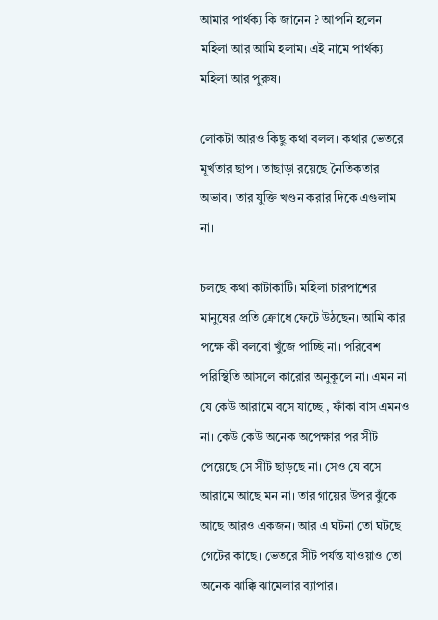আমার পার্থক্য কি জানেন ? আপনি হলেন মহিলা আর আমি হলাম। এই নামে পার্থক্য মহিলা আর পুরুষ।

লোকটা আরও কিছু কথা বলল। কথার ভেতরে মূর্খতার ছাপ । তাছাড়া রয়েছে নৈতিকতার অভাব। তার যুক্তি খণ্ডন করার দিকে এগুলাম না।

চলছে কথা কাটাকাটি। মহিলা চারপাশের মানুষের প্রতি ক্রোধে ফেটে উঠছেন। আমি কার পক্ষে কী বলবো খুঁজে পাচ্ছি না। পরিবেশ পরিস্থিতি আসলে কারোর অনুকূলে না। এমন না যে কেউ আরামে বসে যাচ্ছে , ফাঁকা বাস এমনও না। কেউ কেউ অনেক অপেক্ষার পর সীট পেয়েছে সে সীট ছাড়ছে না। সেও যে বসে আরামে আছে মন না। তার গায়ের উপর ঝুঁকে আছে আরও একজন। আর এ ঘটনা তো ঘটছে গেটের কাছে। ভেতরে সীট পর্যন্ত যাওয়াও তো অনেক ঝাক্কি ঝামেলার ব্যাপার।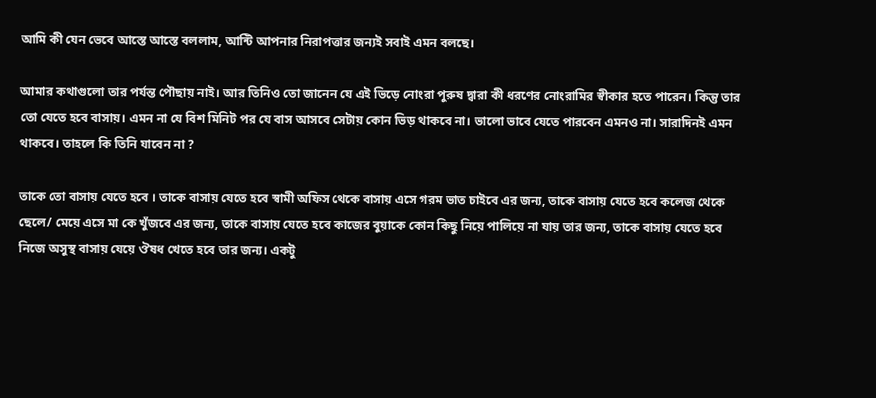আমি কী যেন ভেবে আস্তে আস্তে বললাম, আন্টি আপনার নিরাপত্তার জন্যই সবাই এমন বলছে।

আমার কথাগুলো তার পর্যন্ত পৌছায় নাই। আর তিনিও তো জানেন যে এই ভিড়ে নোংরা পুরুষ দ্বারা কী ধরণের নোংরামির স্বীকার হতে পারেন। কিন্তু তার তো যেতে হবে বাসায়। এমন না যে বিশ মিনিট পর যে বাস আসবে সেটায় কোন ভিড় থাকবে না। ভালো ভাবে যেতে পারবেন এমনও না। সারাদিনই এমন থাকবে। তাহলে কি তিনি যাবেন না ?

তাকে তো বাসায় যেতে হবে । তাকে বাসায় যেতে হবে স্বামী অফিস থেকে বাসায় এসে গরম ভাত চাইবে এর জন্য, তাকে বাসায় যেতে হবে কলেজ থেকে ছেলে/ মেয়ে এসে মা কে খুঁজবে এর জন্য, তাকে বাসায় যেতে হবে কাজের বুয়াকে কোন কিছু নিয়ে পালিয়ে না যায় তার জন্য, তাকে বাসায় যেতে হবে নিজে অসুস্থ বাসায় যেয়ে ঔষধ খেতে হবে তার জন্য। একটু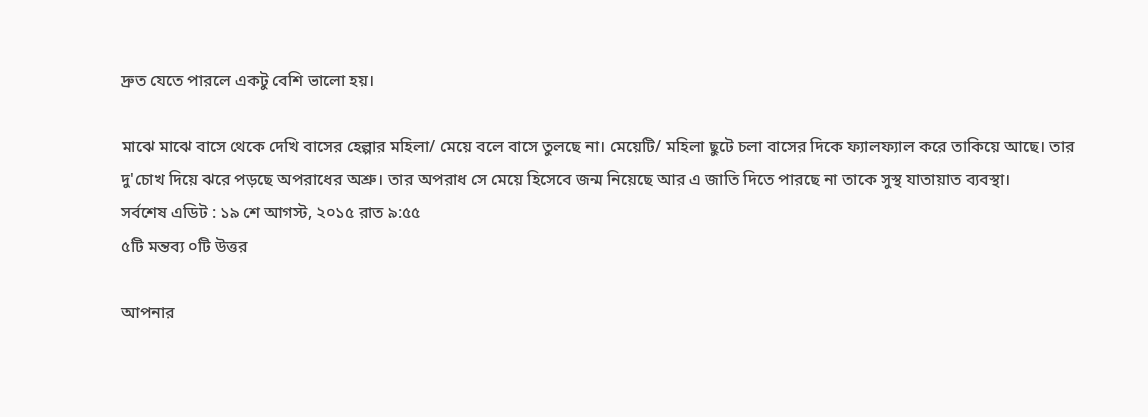দ্রুত যেতে পারলে একটু বেশি ভালো হয়।

মাঝে মাঝে বাসে থেকে দেখি বাসের হেল্পার মহিলা/ মেয়ে বলে বাসে তুলছে না। মেয়েটি/ মহিলা ছুটে চলা বাসের দিকে ফ্যালফ্যাল করে তাকিয়ে আছে। তার দু'চোখ দিয়ে ঝরে পড়ছে অপরাধের অশ্রু। তার অপরাধ সে মেয়ে হিসেবে জন্ম নিয়েছে আর এ জাতি দিতে পারছে না তাকে সুস্থ যাতায়াত ব্যবস্থা।
সর্বশেষ এডিট : ১৯ শে আগস্ট, ২০১৫ রাত ৯:৫৫
৫টি মন্তব্য ০টি উত্তর

আপনার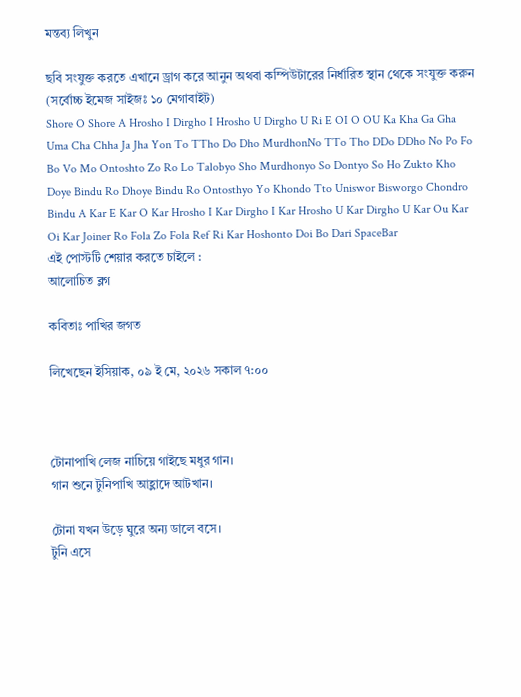মন্তব্য লিখুন

ছবি সংযুক্ত করতে এখানে ড্রাগ করে আনুন অথবা কম্পিউটারের নির্ধারিত স্থান থেকে সংযুক্ত করুন (সর্বোচ্চ ইমেজ সাইজঃ ১০ মেগাবাইট)
Shore O Shore A Hrosho I Dirgho I Hrosho U Dirgho U Ri E OI O OU Ka Kha Ga Gha Uma Cha Chha Ja Jha Yon To TTho Do Dho MurdhonNo TTo Tho DDo DDho No Po Fo Bo Vo Mo Ontoshto Zo Ro Lo Talobyo Sho Murdhonyo So Dontyo So Ho Zukto Kho Doye Bindu Ro Dhoye Bindu Ro Ontosthyo Yo Khondo Tto Uniswor Bisworgo Chondro Bindu A Kar E Kar O Kar Hrosho I Kar Dirgho I Kar Hrosho U Kar Dirgho U Kar Ou Kar Oi Kar Joiner Ro Fola Zo Fola Ref Ri Kar Hoshonto Doi Bo Dari SpaceBar
এই পোস্টটি শেয়ার করতে চাইলে :
আলোচিত ব্লগ

কবিতাঃ পাখির জগত

লিখেছেন ইসিয়াক, ০৯ ই মে, ২০২৬ সকাল ৭:০০



টোনাপাখি লেজ নাচিয়ে গাইছে মধুর গান।
গান শুনে টুনিপাখি আহ্লাদে আটখান।

টোনা যখন উড়ে ঘুরে অন্য ডালে বসে।
টুনি এসে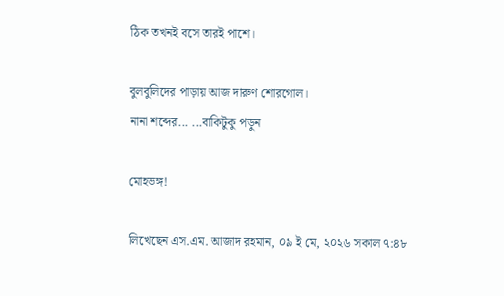ঠিক তখনই বসে তারই পাশে।

বুলবুলিদের পাড়ায় আজ দারুণ শোরগোল।
নানা শব্দের... ...বাকিটুকু পড়ুন

মোহভঙ্গ!

লিখেছেন এস.এম. আজাদ রহমান, ০৯ ই মে, ২০২৬ সকাল ৭:৪৮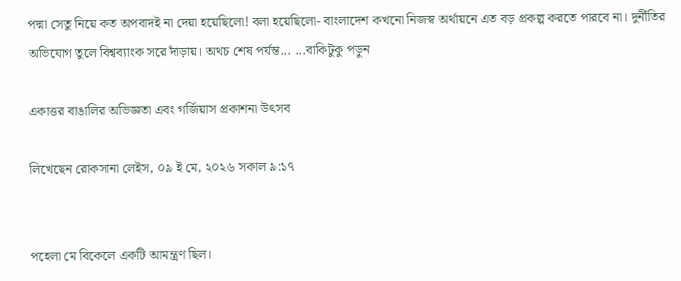পদ্মা সেতু নিয়ে কত অপবাদই না দেয়া হয়েছিলো! বলা হয়েছিলো- বাংলাদেশ কখনো নিজস্ব অর্থায়নে এত বড় প্রকল্প করতে পারবে না। দুর্নীতির অভিযোগ তুলে বিশ্বব্যাংক সরে দাঁড়ায়। অথচ শেষ পর্যন্ত... ...বাকিটুকু পড়ুন

একাত্তর বাঙালির অভিজ্ঞতা এবং গর্জিয়াস প্রকাশনা উৎসব

লিখেছেন রোকসানা লেইস, ০৯ ই মে, ২০২৬ সকাল ৯:১৭


পহেলা মে বিকেলে একটি আমন্ত্রণ ছিল।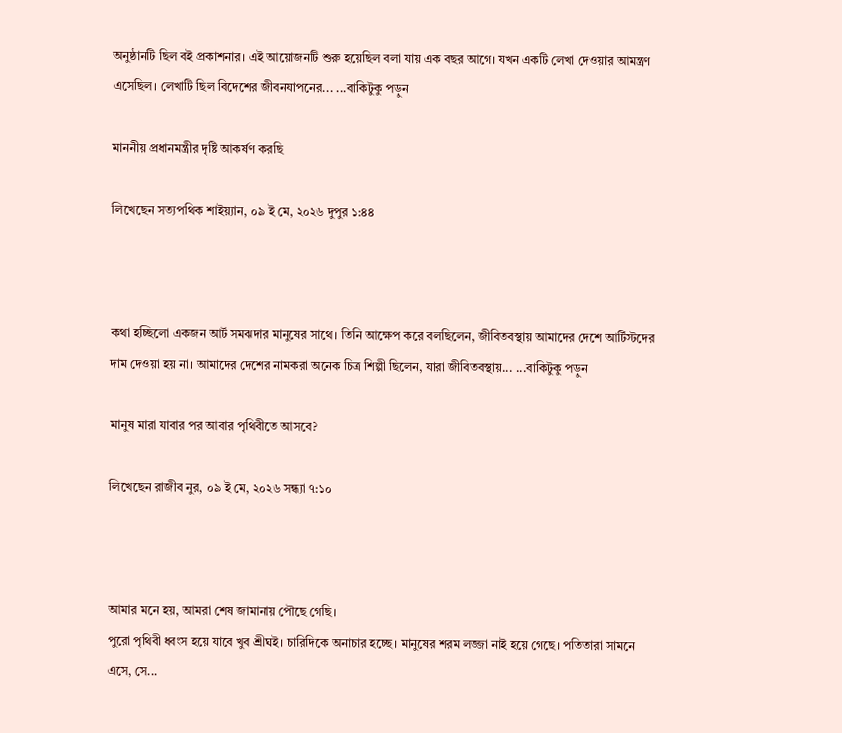অনুষ্ঠানটি ছিল বই প্রকাশনার। এই আয়োজনটি শুরু হয়েছিল বলা যায় এক বছর আগে। যখন একটি লেখা দেওয়ার আমন্ত্রণ এসেছিল। লেখাটি ছিল বিদেশের জীবনযাপনের... ...বাকিটুকু পড়ুন

মাননীয় প্রধানমন্ত্রীর দৃষ্টি আকর্ষণ করছি

লিখেছেন সত্যপথিক শাইয়্যান, ০৯ ই মে, ২০২৬ দুপুর ১:৪৪



কথা হচ্ছিলো একজন আর্ট সমঝদার মানুষের সাথে। তিনি আক্ষেপ করে বলছিলেন, জীবিতবস্থায় আমাদের দেশে আর্টিস্টদের দাম দেওয়া হয় না। আমাদের দেশের নামকরা অনেক চিত্র শিল্পী ছিলেন, যারা জীবিতবস্থায়... ...বাকিটুকু পড়ুন

মানুষ মারা যাবার পর আবার পৃথিবীতে আসবে?

লিখেছেন রাজীব নুর, ০৯ ই মে, ২০২৬ সন্ধ্যা ৭:১০



আমার মনে হয়, আমরা শেষ জামানায় পৌছে গেছি।
পুরো পৃথিবী ধ্বংস হয়ে যাবে খুব শ্রীঘই। চারিদিকে অনাচার হচ্ছে। মানুষের শরম লজ্জা নাই হয়ে গেছে। পতিতারা সামনে এসে, সে...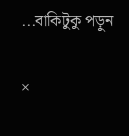...বাকিটুকু পড়ুন

×